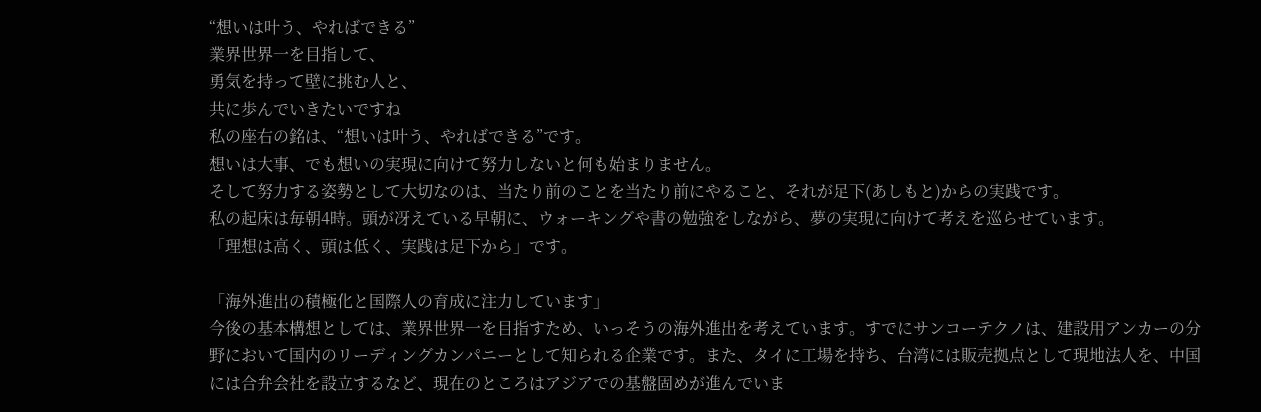“想いは叶う、やればできる”
業界世界一を目指して、
勇気を持って壁に挑む人と、
共に歩んでいきたいですね
私の座右の銘は、“想いは叶う、やればできる”です。
想いは大事、でも想いの実現に向けて努力しないと何も始まりません。
そして努力する姿勢として大切なのは、当たり前のことを当たり前にやること、それが足下(あしもと)からの実践です。
私の起床は毎朝4時。頭が冴えている早朝に、ウォーキングや書の勉強をしながら、夢の実現に向けて考えを巡らせています。
「理想は高く、頭は低く、実践は足下から」です。

「海外進出の積極化と国際人の育成に注力しています」
今後の基本構想としては、業界世界一を目指すため、いっそうの海外進出を考えています。すでにサンコーテクノは、建設用アンカーの分野において国内のリーディングカンパニーとして知られる企業です。また、タイに工場を持ち、台湾には販売拠点として現地法人を、中国には合弁会社を設立するなど、現在のところはアジアでの基盤固めが進んでいま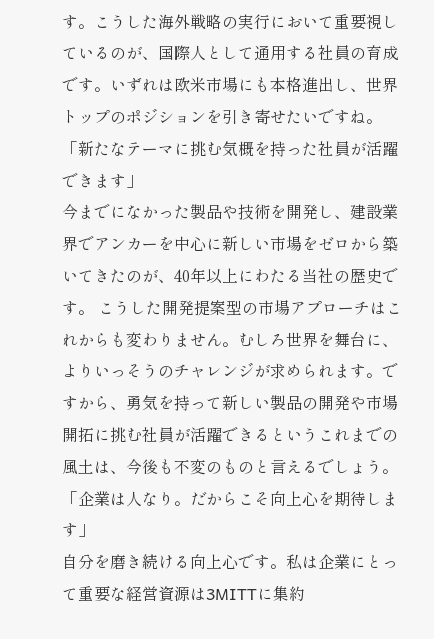す。こうした海外戦略の実行において重要視しているのが、国際人として通用する社員の育成です。いずれは欧米市場にも本格進出し、世界トップのポジションを引き寄せたいですね。
「新たなテーマに挑む気概を持った社員が活躍できます」
今までになかった製品や技術を開発し、建設業界でアンカーを中心に新しい市場をゼロから築いてきたのが、40年以上にわたる当社の歴史です。 こうした開発提案型の市場アプローチはこれからも変わりません。むしろ世界を舞台に、よりいっそうのチャレンジが求められます。ですから、勇気を持って新しい製品の開発や市場開拓に挑む社員が活躍できるというこれまでの風土は、今後も不変のものと言えるでしょう。
「企業は人なり。だからこそ向上心を期待します」
自分を磨き続ける向上心です。私は企業にとって重要な経営資源は3MITTに集約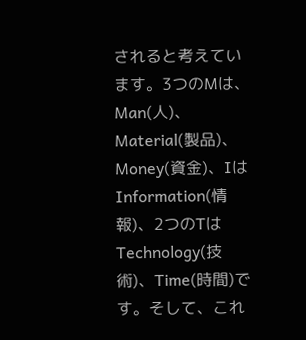されると考えています。3つのMは、Man(人)、Material(製品)、Money(資金)、IはInformation(情報)、2つのTはTechnology(技術)、Time(時間)です。そして、これ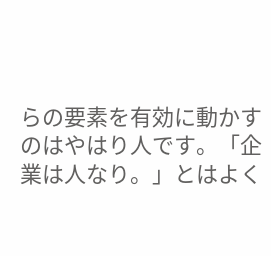らの要素を有効に動かすのはやはり人です。「企業は人なり。」とはよく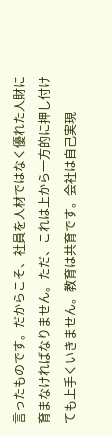言ったものです。だからこそ、社員を人材ではなく優れた人財に育まなければなりません。ただ、これは上から一方的に押し付けても上手くいきません。教育は共育です。会社は自己実現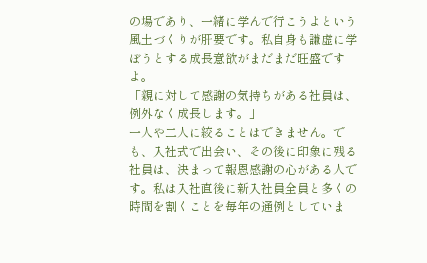の場であり、一緒に学んで行こうよという風土づくりが肝要です。私自身も謙虚に学ぼうとする成長意欲がまだまだ旺盛ですよ。
「親に対して感謝の気持ちがある社員は、例外なく成長します。」
一人や二人に絞ることはできません。でも、入社式で出会い、その後に印象に残る社員は、決まって報恩感謝の心がある人です。私は入社直後に新入社員全員と多くの時間を割くことを毎年の通例としていま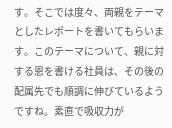す。そこでは度々、両親をテーマとしたレポートを書いてもらいます。このテーマについて、親に対する恩を書ける社員は、その後の配属先でも順調に伸びているようですね。素直で吸収力が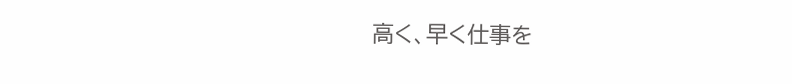高く、早く仕事を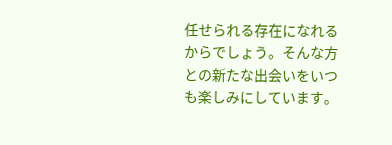任せられる存在になれるからでしょう。そんな方との新たな出会いをいつも楽しみにしています。